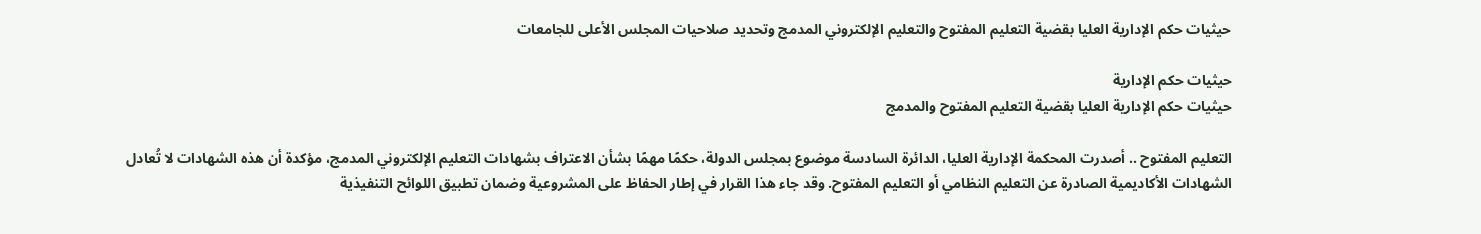حيثيات حكم الإدارية العليا بقضية التعليم المفتوح والتعليم الإلكتروني المدمج وتحديد صلاحيات المجلس الأعلى للجامعات

حيثيات حكم الإدارية
حيثيات حكم الإدارية العليا بقضية التعليم المفتوح والمدمج

التعليم المفتوح .. أصدرت المحكمة الإدارية العليا، الدائرة السادسة موضوع بمجلس الدولة، حكمًا مهمًا بشأن الاعتراف بشهادات التعليم الإلكتروني المدمج، مؤكدة أن هذه الشهادات لا تُعادل الشهادات الأكاديمية الصادرة عن التعليم النظامي أو التعليم المفتوح. وقد جاء هذا القرار في إطار الحفاظ على المشروعية وضمان تطبيق اللوائح التنفيذية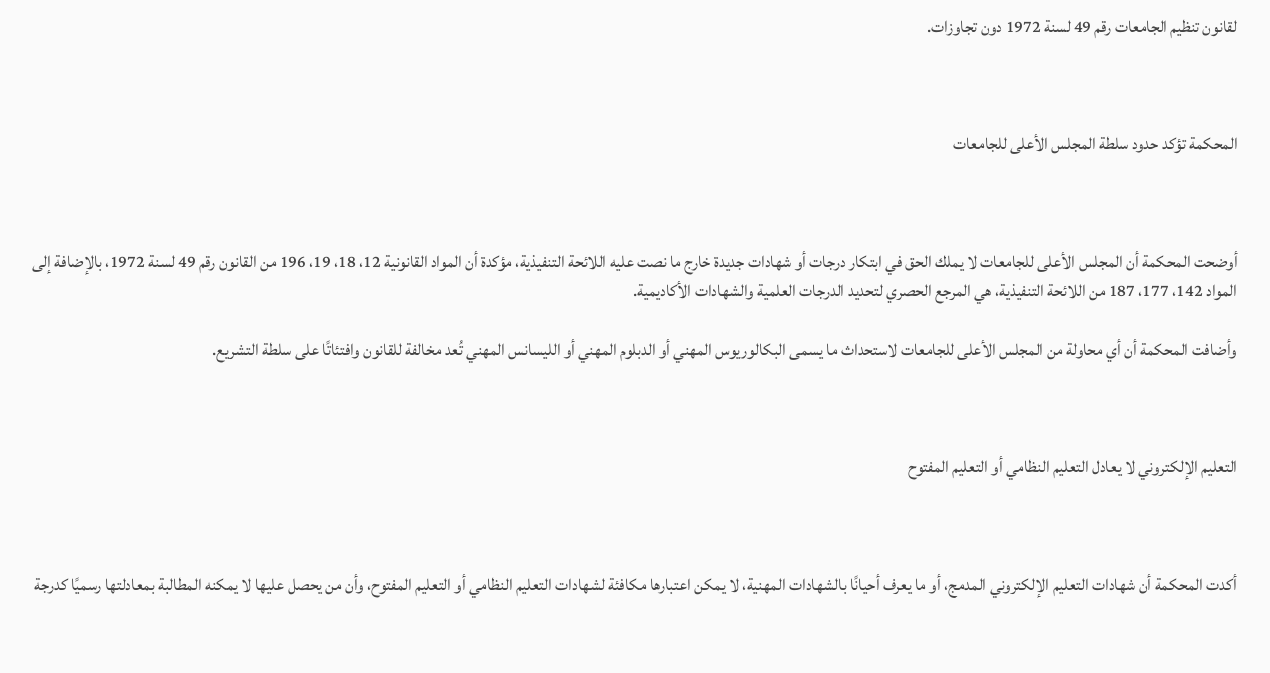لقانون تنظيم الجامعات رقم 49 لسنة 1972 دون تجاوزات.



المحكمة تؤكد حدود سلطة المجلس الأعلى للجامعات



أوضحت المحكمة أن المجلس الأعلى للجامعات لا يملك الحق في ابتكار درجات أو شهادات جديدة خارج ما نصت عليه اللائحة التنفيذية، مؤكدة أن المواد القانونية 12، 18، 19، 196 من القانون رقم 49 لسنة 1972، بالإضافة إلى المواد 142، 177، 187 من اللائحة التنفيذية، هي المرجع الحصري لتحديد الدرجات العلمية والشهادات الأكاديمية.

وأضافت المحكمة أن أي محاولة من المجلس الأعلى للجامعات لاستحداث ما يسمى البكالوريوس المهني أو الدبلوم المهني أو الليسانس المهني تُعد مخالفة للقانون وافتئاتًا على سلطة التشريع.



التعليم الإلكتروني لا يعادل التعليم النظامي أو التعليم المفتوح



أكدت المحكمة أن شهادات التعليم الإلكتروني المدمج، أو ما يعرف أحيانًا بالشهادات المهنية، لا يمكن اعتبارها مكافئة لشهادات التعليم النظامي أو التعليم المفتوح، وأن من يحصل عليها لا يمكنه المطالبة بمعادلتها رسميًا كدرجة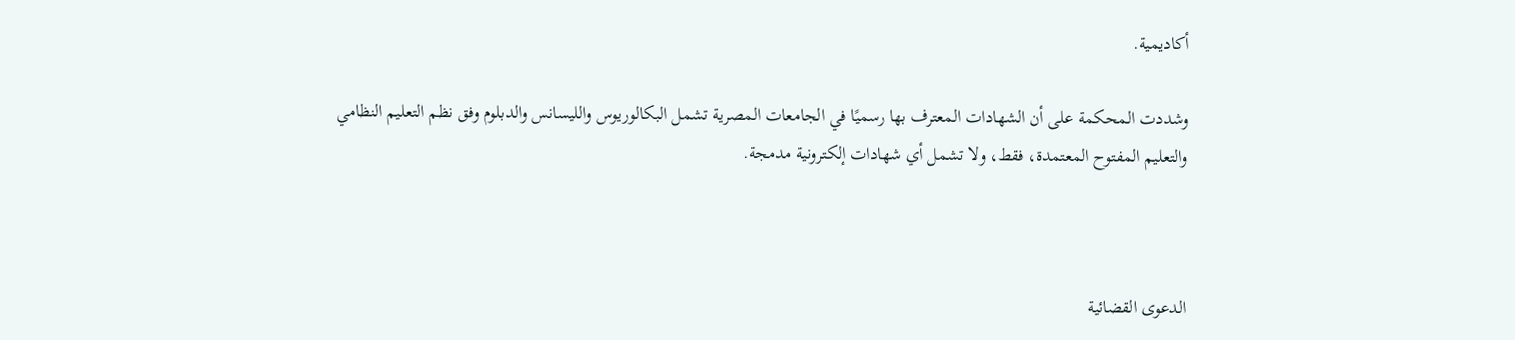أكاديمية.

وشددت المحكمة على أن الشهادات المعترف بها رسميًا في الجامعات المصرية تشمل البكالوريوس والليسانس والدبلوم وفق نظم التعليم النظامي والتعليم المفتوح المعتمدة، فقط، ولا تشمل أي شهادات إلكترونية مدمجة.



الدعوى القضائية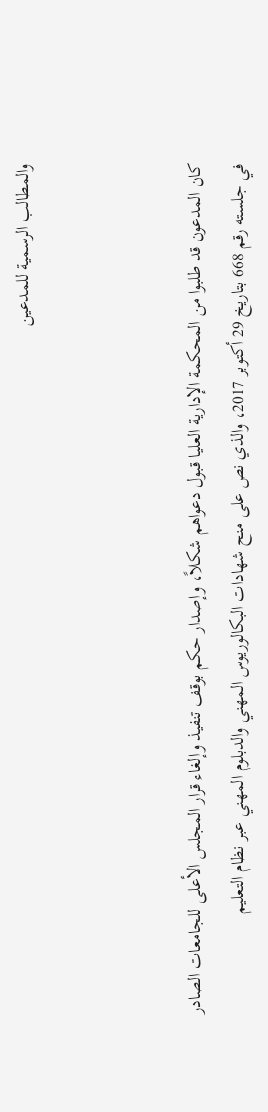والمطالب الرسمية للمدعين



كان المدعون قد طلبوا من المحكمة الإدارية العليا قبول دعواهم شكلاً، وإصدار حكم بوقف تنفيذ وإلغاء قرار المجلس الأعلى للجامعات الصادر في جلسته رقم 668 بتاريخ 29 أكتوبر 2017، والذي نص على منح شهادات البكالوريوس المهني والدبلوم المهني عبر نظام التعليم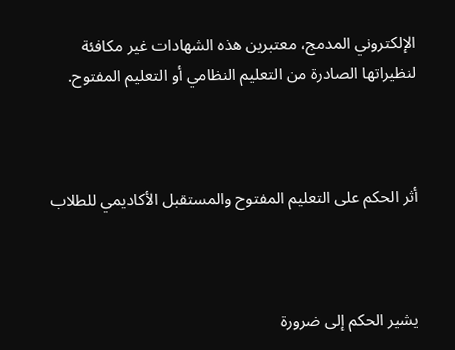الإلكتروني المدمج، معتبرين هذه الشهادات غير مكافئة لنظيراتها الصادرة من التعليم النظامي أو التعليم المفتوح.



أثر الحكم على التعليم المفتوح والمستقبل الأكاديمي للطلاب



يشير الحكم إلى ضرورة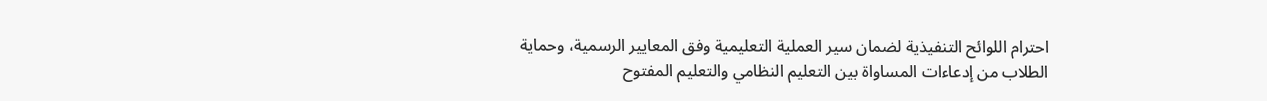احترام اللوائح التنفيذية لضمان سير العملية التعليمية وفق المعايير الرسمية، وحماية الطلاب من إدعاءات المساواة بين التعليم النظامي والتعليم المفتوح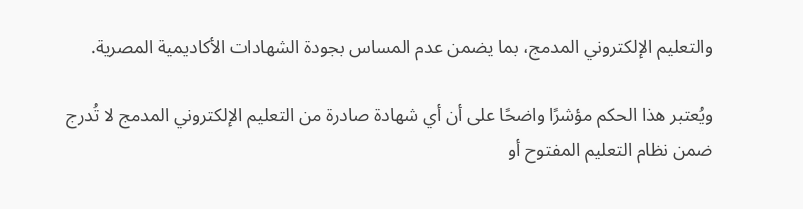والتعليم الإلكتروني المدمج، بما يضمن عدم المساس بجودة الشهادات الأكاديمية المصرية.

ويُعتبر هذا الحكم مؤشرًا واضحًا على أن أي شهادة صادرة من التعليم الإلكتروني المدمج لا تُدرج ضمن نظام التعليم المفتوح أو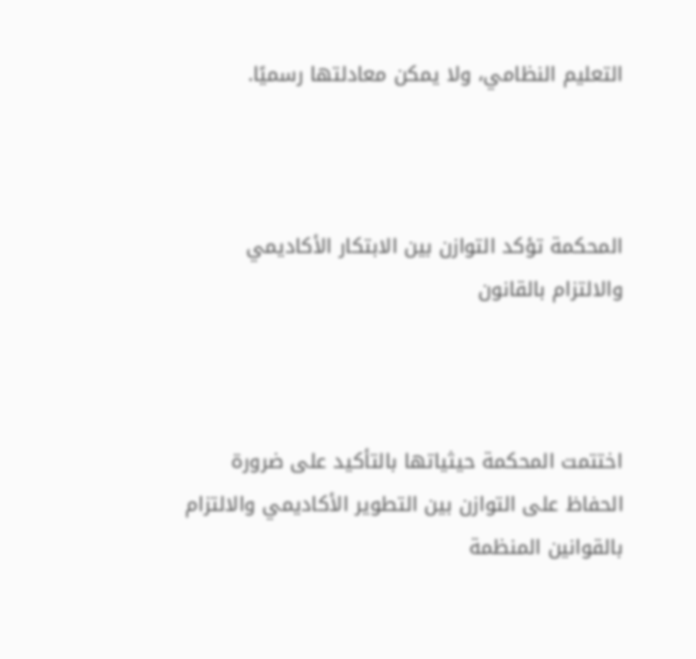التعليم النظامي، ولا يمكن معادلتها رسميًا.



المحكمة تؤكد التوازن بين الابتكار الأكاديمي والالتزام بالقانون



اختتمت المحكمة حيثياتها بالتأكيد على ضرورة الحفاظ على التوازن بين التطوير الأكاديمي والالتزام بالقوانين المنظمة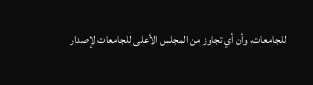للجامعات، وأن أي تجاوز من المجلس الأعلى للجامعات لإصدار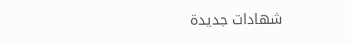شهادات جديدة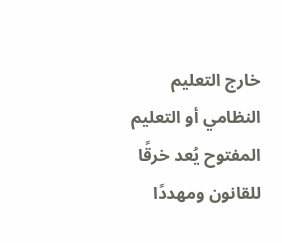خارج التعليم النظامي أو التعليم المفتوح يُعد خرقًا للقانون ومهددًا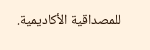للمصداقية الأكاديمية.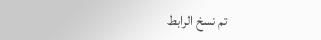تم نسخ الرابط